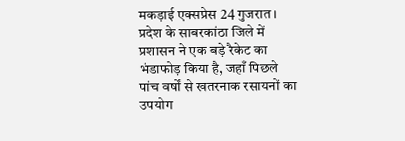मकड़ाई एक्सप्रेस 24 गुजरात । प्रदेश के साबरकांठा जिले में प्रशासन ने एक बड़े रैकेट का भंडाफोड़ किया है, जहाँ पिछले पांच वर्षों से खतरनाक रसायनों का उपयोग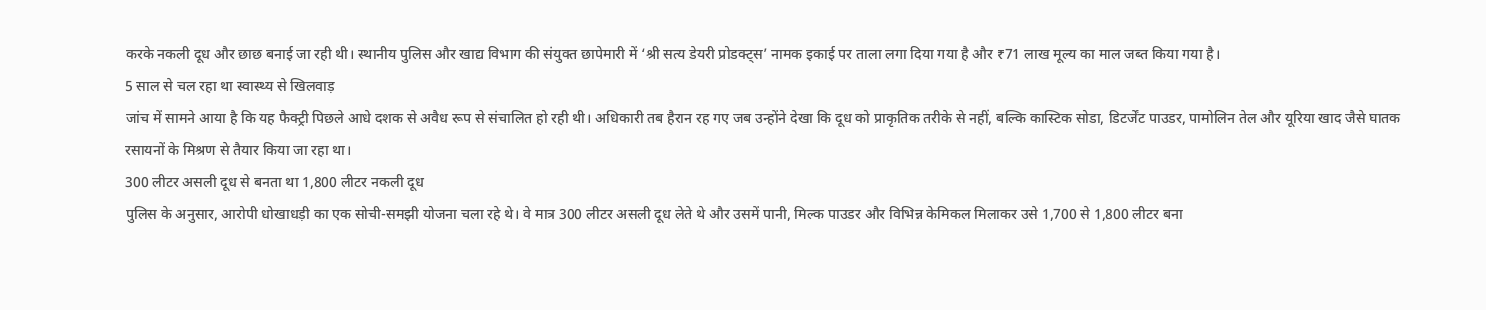करके नकली दूध और छाछ बनाई जा रही थी। स्थानीय पुलिस और खाद्य विभाग की संयुक्त छापेमारी में ‘श्री सत्य डेयरी प्रोडक्ट्स’ नामक इकाई पर ताला लगा दिया गया है और ₹71 लाख मूल्य का माल जब्त किया गया है।
5 साल से चल रहा था स्वास्थ्य से खिलवाड़
जांच में सामने आया है कि यह फैक्ट्री पिछले आधे दशक से अवैध रूप से संचालित हो रही थी। अधिकारी तब हैरान रह गए जब उन्होंने देखा कि दूध को प्राकृतिक तरीके से नहीं, बल्कि कास्टिक सोडा, डिटर्जेंट पाउडर, पामोलिन तेल और यूरिया खाद जैसे घातक रसायनों के मिश्रण से तैयार किया जा रहा था।
300 लीटर असली दूध से बनता था 1,800 लीटर नकली दूध
पुलिस के अनुसार, आरोपी धोखाधड़ी का एक सोची-समझी योजना चला रहे थे। वे मात्र 300 लीटर असली दूध लेते थे और उसमें पानी, मिल्क पाउडर और विभिन्न केमिकल मिलाकर उसे 1,700 से 1,800 लीटर बना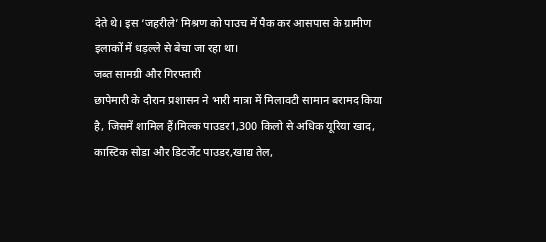देते थे। इस ‘जहरीले’ मिश्रण को पाउच में पैक कर आसपास के ग्रामीण इलाकों में धड़ल्ले से बेचा जा रहा था।
जब्त सामग्री और गिरफ्तारी
छापेमारी के दौरान प्रशासन ने भारी मात्रा में मिलावटी सामान बरामद किया है, जिसमें शामिल हैं।मिल्क पाउडर1,300 किलो से अधिक यूरिया खाद, कास्टिक सोडा और डिटर्जेंट पाउडर,खाद्य तेल,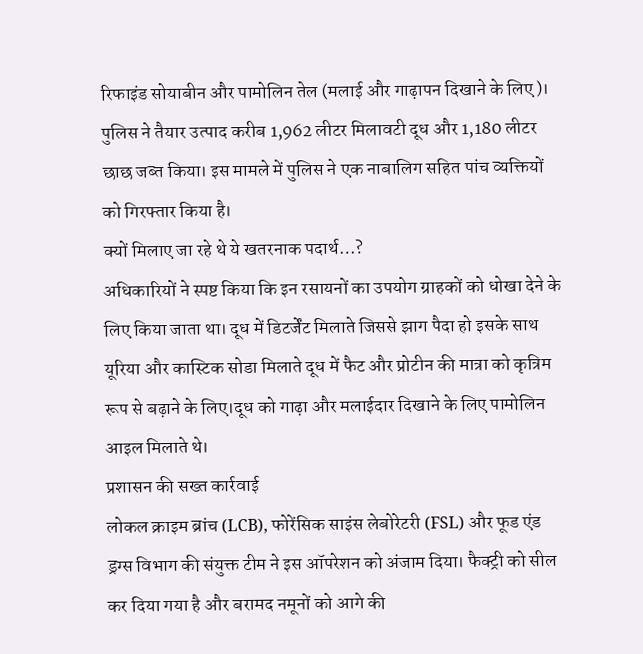रिफाइंड सोयाबीन और पामोलिन तेल (मलाई और गाढ़ापन दिखाने के लिए)। पुलिस ने तैयार उत्पाद करीब 1,962 लीटर मिलावटी दूध और 1,180 लीटर छाछ जब्त किया। इस मामले में पुलिस ने एक नाबालिग सहित पांच व्यक्तियों को गिरफ्तार किया है।
क्यों मिलाए जा रहे थे ये खतरनाक पदार्थ…?
अधिकारियों ने स्पष्ट किया कि इन रसायनों का उपयोग ग्राहकों को धोखा देने के लिए किया जाता था। दूध में डिटर्जेंट मिलाते जिससे झाग पैदा हो इसके साथ यूरिया और कास्टिक सोडा मिलाते दूध में फैट और प्रोटीन की मात्रा को कृत्रिम रूप से बढ़ाने के लिए।दूध को गाढ़ा और मलाईदार दिखाने के लिए पामोलिन आइल मिलाते थे।
प्रशासन की सख्त कार्रवाई
लोकल क्राइम ब्रांच (LCB), फोरेंसिक साइंस लेबोरेटरी (FSL) और फूड एंड ड्रग्स विभाग की संयुक्त टीम ने इस ऑपरेशन को अंजाम दिया। फैक्ट्री को सील कर दिया गया है और बरामद नमूनों को आगे की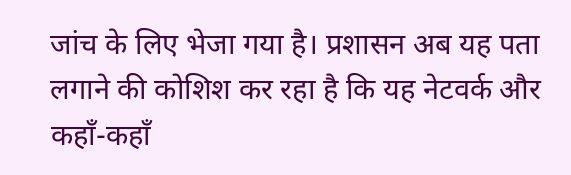जांच के लिए भेजा गया है। प्रशासन अब यह पता लगाने की कोशिश कर रहा है कि यह नेटवर्क और कहाँ-कहाँ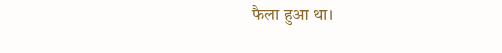फैला हुआ था।